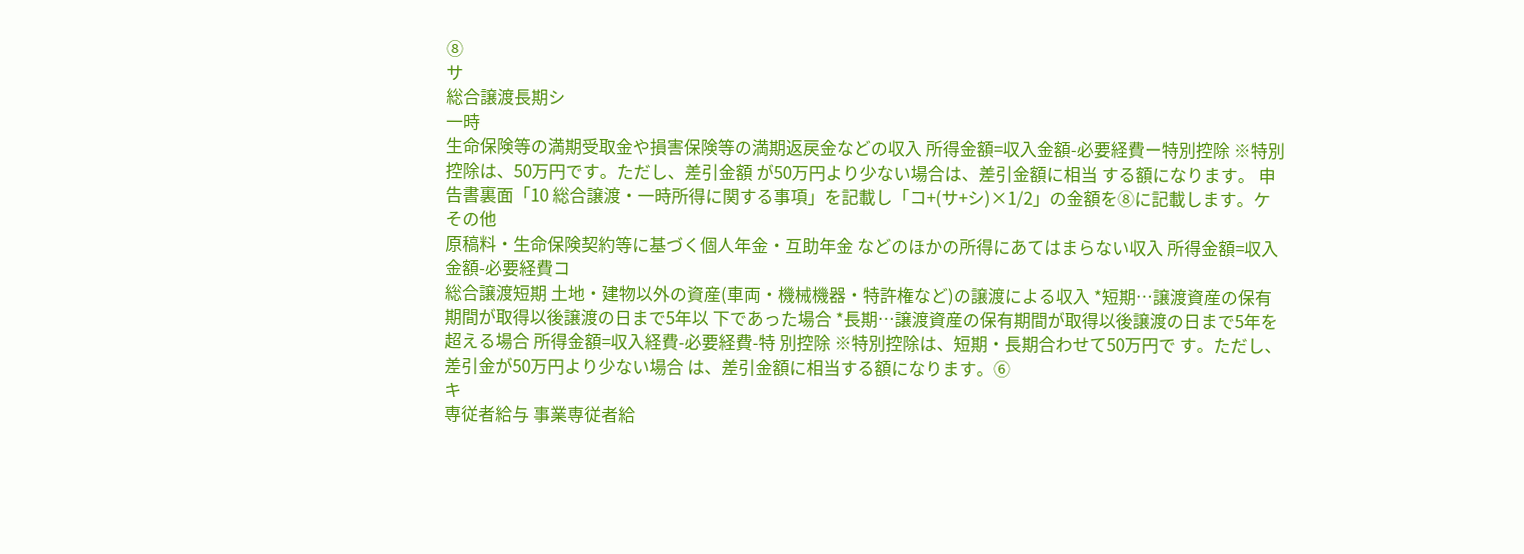⑧
サ
総合譲渡長期シ
一時
生命保険等の満期受取金や損害保険等の満期返戻金などの収入 所得金額=収入金額-必要経費ー特別控除 ※特別控除は、50万円です。ただし、差引金額 が50万円より少ない場合は、差引金額に相当 する額になります。 申告書裏面「10 総合譲渡・一時所得に関する事項」を記載し「コ+(サ+シ)×1/2」の金額を⑧に記載します。ケ
その他
原稿料・生命保険契約等に基づく個人年金・互助年金 などのほかの所得にあてはまらない収入 所得金額=収入金額-必要経費コ
総合譲渡短期 土地・建物以外の資産(車両・機械機器・特許権など)の譲渡による収入 *短期…譲渡資産の保有期間が取得以後譲渡の日まで5年以 下であった場合 *長期…譲渡資産の保有期間が取得以後譲渡の日まで5年を 超える場合 所得金額=収入経費-必要経費-特 別控除 ※特別控除は、短期・長期合わせて50万円で す。ただし、差引金が50万円より少ない場合 は、差引金額に相当する額になります。⑥
キ
専従者給与 事業専従者給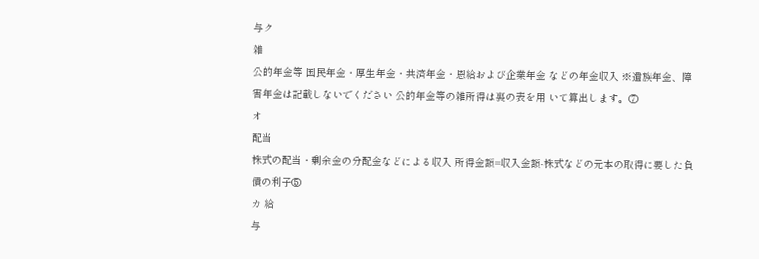与ク
雑
公的年金等 国民年金・厚生年金・共済年金・恩給および企業年金 などの年金収入 ※遺族年金、障害年金は記載しないでください 公的年金等の雑所得は裏の表を用 いて算出します。⑦
オ
配当
株式の配当・剰余金の分配金などによる収入 所得金額=収入金額-株式などの元本の取得に要した負債の利子⑤
カ 給
与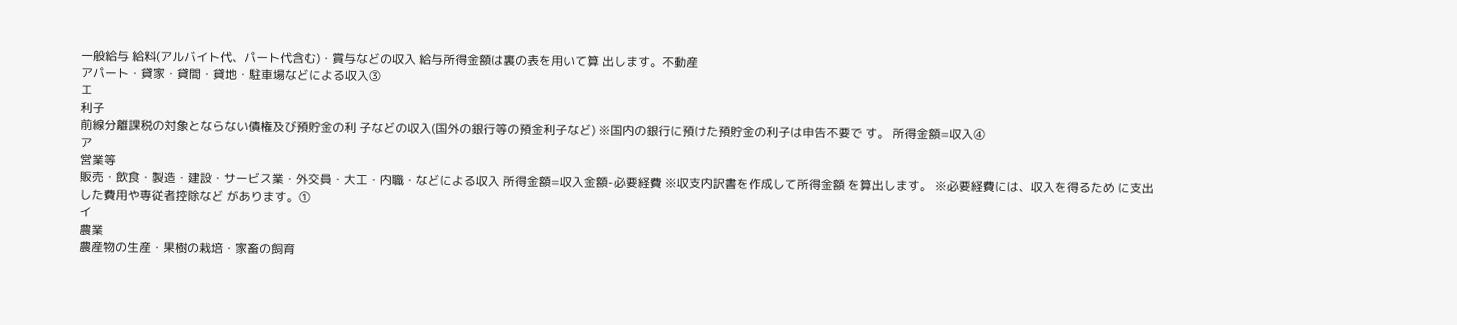一般給与 給料(アルバイト代、パート代含む)・賞与などの収入 給与所得金額は裏の表を用いて算 出します。不動産
アパート・貸家・貸間・貸地・駐車場などによる収入③
エ
利子
前線分離課税の対象とならない債権及び預貯金の利 子などの収入(国外の銀行等の預金利子など) ※国内の銀行に預けた預貯金の利子は申告不要で す。 所得金額=収入④
ア
営業等
販売・飲食・製造・建設・サービス業・外交員・大工・内職・などによる収入 所得金額=収入金額-必要経費 ※収支内訳書を作成して所得金額 を算出します。 ※必要経費には、収入を得るため に支出した費用や専従者控除など があります。①
イ
農業
農産物の生産・果樹の栽培・家畜の飼育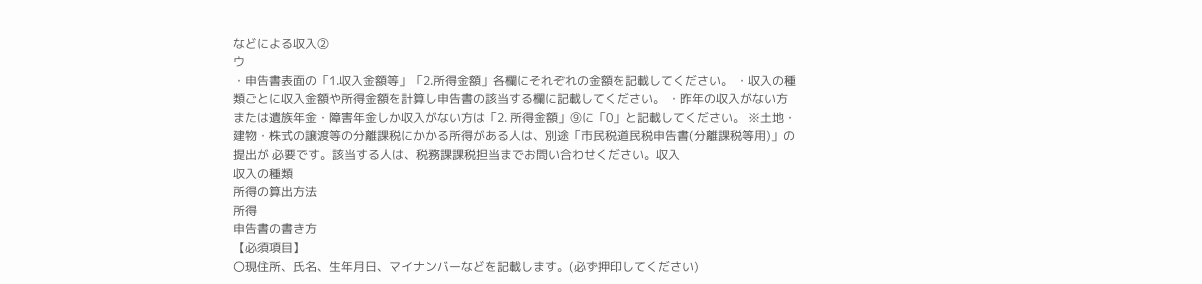などによる収入②
ウ
・申告書表面の「1.収入金額等」「2.所得金額」各欄にそれぞれの金額を記載してください。 ・収入の種類ごとに収入金額や所得金額を計算し申告書の該当する欄に記載してください。 ・昨年の収入がない方または遺族年金・障害年金しか収入がない方は「2. 所得金額」⑨に「0」と記載してください。 ※土地・建物・株式の譲渡等の分離課税にかかる所得がある人は、別途「市民税道民税申告書(分離課税等用)」の提出が 必要です。該当する人は、税務課課税担当までお問い合わせください。収入
収入の種類
所得の算出方法
所得
申告書の書き方
【必須項目】
〇現住所、氏名、生年月日、マイナンバーなどを記載します。(必ず押印してください)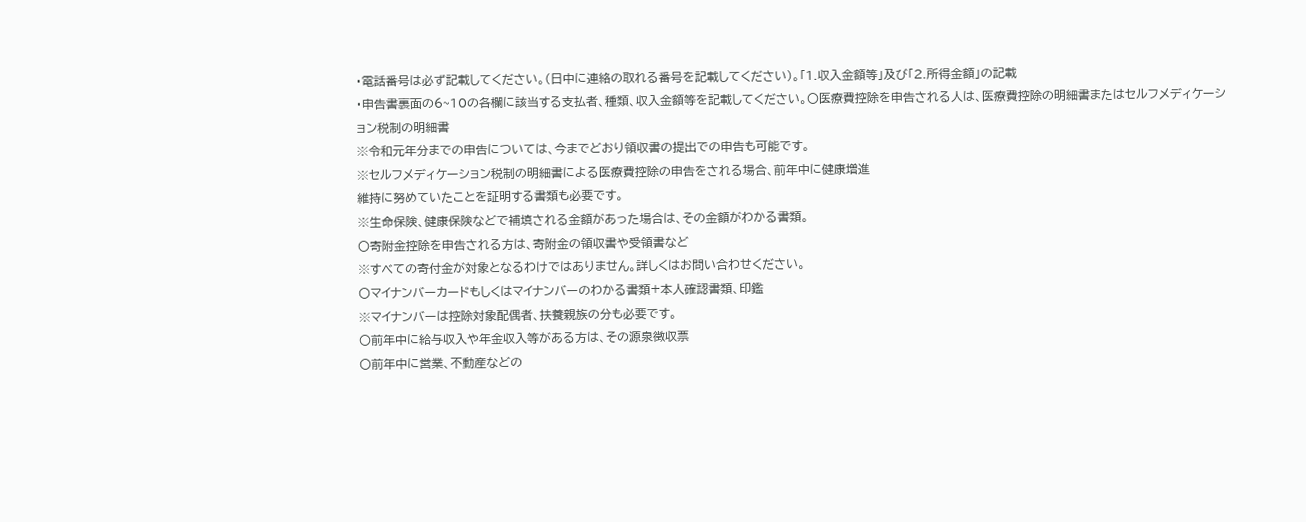・電話番号は必ず記載してください。(日中に連絡の取れる番号を記載してください)。「1.収入金額等」及び「2.所得金額」の記載
・申告書裏面の6~10の各欄に該当する支払者、種類、収入金額等を記載してください。〇医療費控除を申告される人は、医療費控除の明細書またはセルフメディケーション税制の明細書
※令和元年分までの申告については、今までどおり領収書の提出での申告も可能です。
※セルフメディケーション税制の明細書による医療費控除の申告をされる場合、前年中に健康増進
維持に努めていたことを証明する書類も必要です。
※生命保険、健康保険などで補填される金額があった場合は、その金額がわかる書類。
〇寄附金控除を申告される方は、寄附金の領収書や受領書など
※すべての寄付金が対象となるわけではありません。詳しくはお問い合わせください。
〇マイナンバーカードもしくはマイナンバーのわかる書類+本人確認書類、印鑑
※マイナンバーは控除対象配偶者、扶養親族の分も必要です。
〇前年中に給与収入や年金収入等がある方は、その源泉徴収票
〇前年中に営業、不動産などの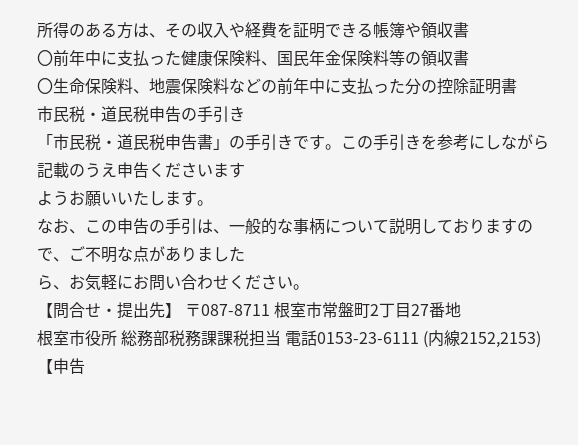所得のある方は、その収入や経費を証明できる帳簿や領収書
〇前年中に支払った健康保険料、国民年金保険料等の領収書
〇生命保険料、地震保険料などの前年中に支払った分の控除証明書
市民税・道民税申告の手引き
「市民税・道民税申告書」の手引きです。この手引きを参考にしながら記載のうえ申告くださいます
ようお願いいたします。
なお、この申告の手引は、一般的な事柄について説明しておりますので、ご不明な点がありました
ら、お気軽にお問い合わせください。
【問合せ・提出先】 〒087-8711 根室市常盤町2丁目27番地
根室市役所 総務部税務課課税担当 電話0153-23-6111 (内線2152,2153)
【申告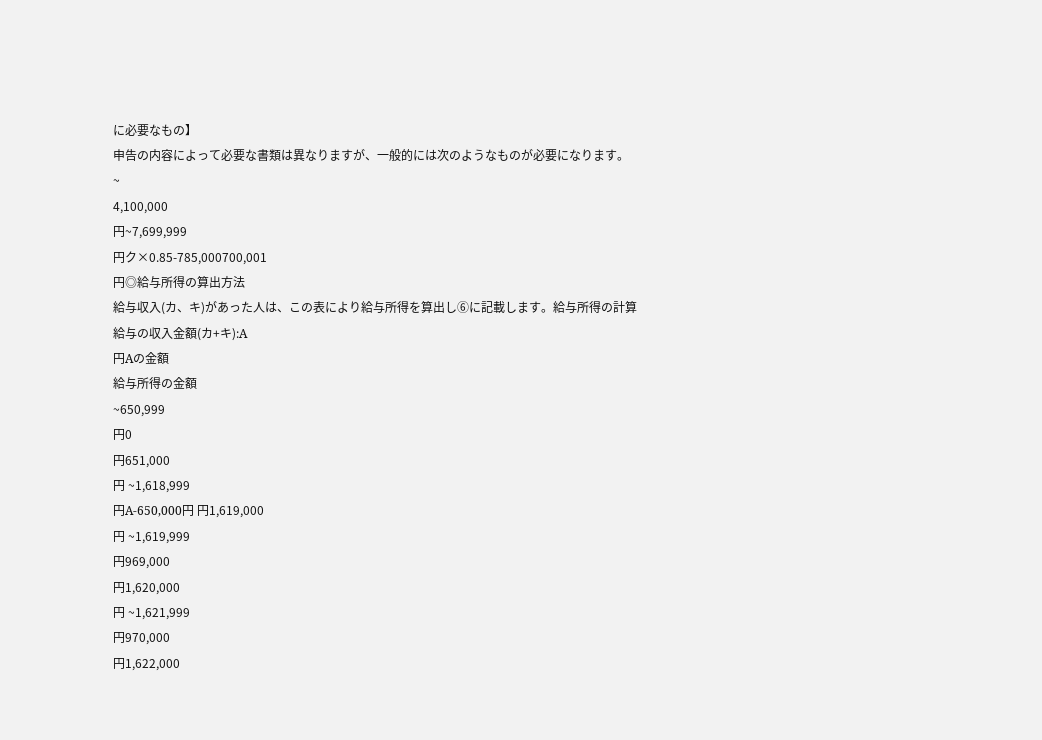に必要なもの】
申告の内容によって必要な書類は異なりますが、一般的には次のようなものが必要になります。
~
4,100,000
円~7,699,999
円ク×0.85-785,000700,001
円◎給与所得の算出方法
給与収入(カ、キ)があった人は、この表により給与所得を算出し⑥に記載します。給与所得の計算
給与の収入金額(カ+キ):A
円Aの金額
給与所得の金額
~650,999
円0
円651,000
円 ~1,618,999
円A-650,000円 円1,619,000
円 ~1,619,999
円969,000
円1,620,000
円 ~1,621,999
円970,000
円1,622,000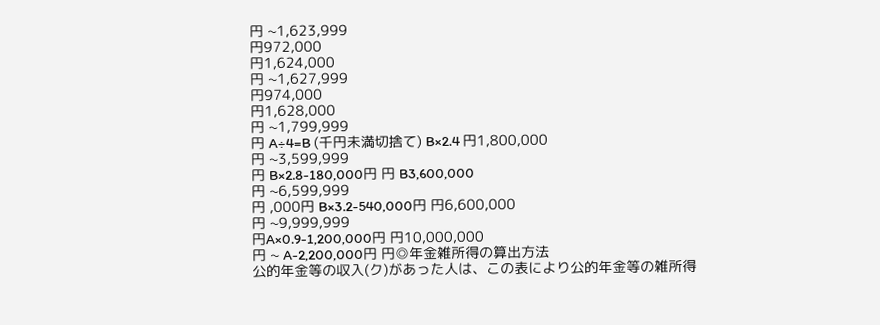円 ~1,623,999
円972,000
円1,624,000
円 ~1,627,999
円974,000
円1,628,000
円 ~1,799,999
円 A÷4=B (千円未満切捨て) B×2.4 円1,800,000
円 ~3,599,999
円 B×2.8-180,000円 円 B3,600,000
円 ~6,599,999
円 ,000円 B×3.2-540,000円 円6,600,000
円 ~9,999,999
円A×0.9-1,200,000円 円10,000,000
円 ~ A-2,200,000円 円◎年金雑所得の算出方法
公的年金等の収入(ク)があった人は、この表により公的年金等の雑所得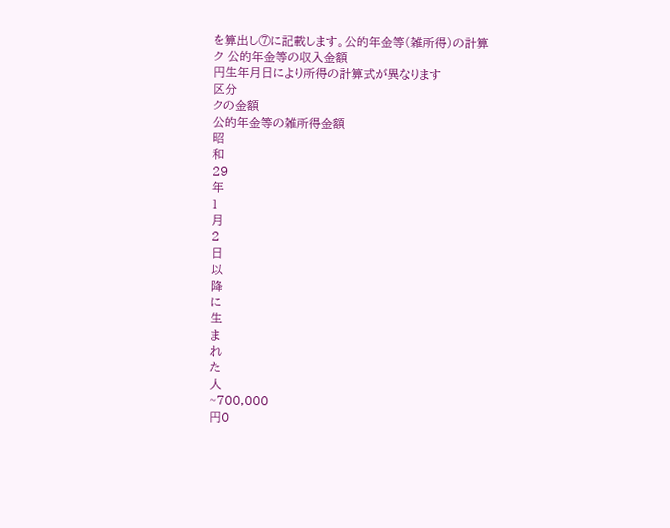を算出し⑦に記載します。公的年金等(雑所得)の計算
ク 公的年金等の収入金額
円生年月日により所得の計算式が異なります
区分
クの金額
公的年金等の雑所得金額
昭
和
29
年
1
月
2
日
以
降
に
生
ま
れ
た
人
~700,000
円0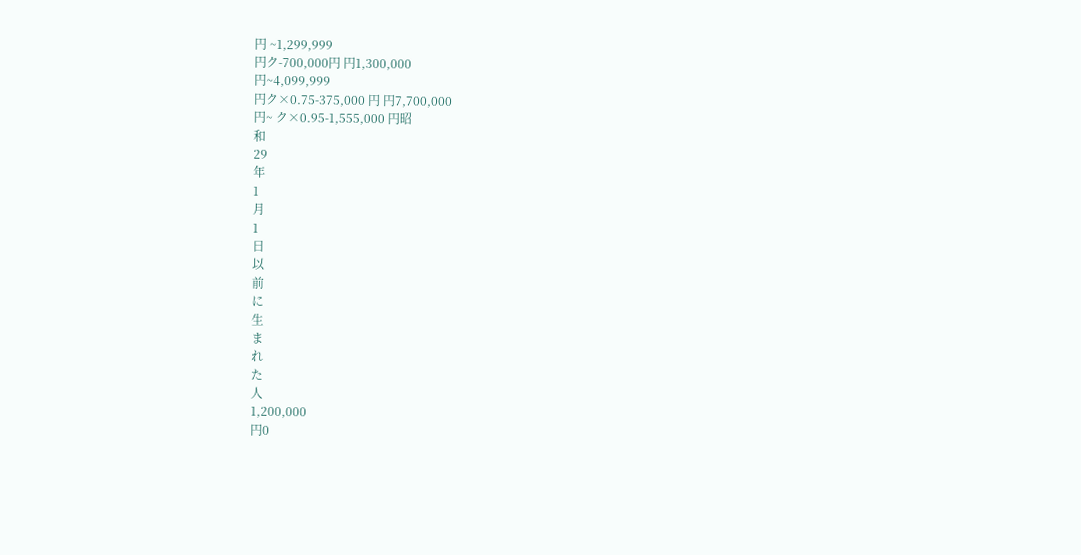円 ~1,299,999
円ク-700,000円 円1,300,000
円~4,099,999
円ク×0.75-375,000 円 円7,700,000
円~ ク×0.95-1,555,000 円昭
和
29
年
1
月
1
日
以
前
に
生
ま
れ
た
人
1,200,000
円0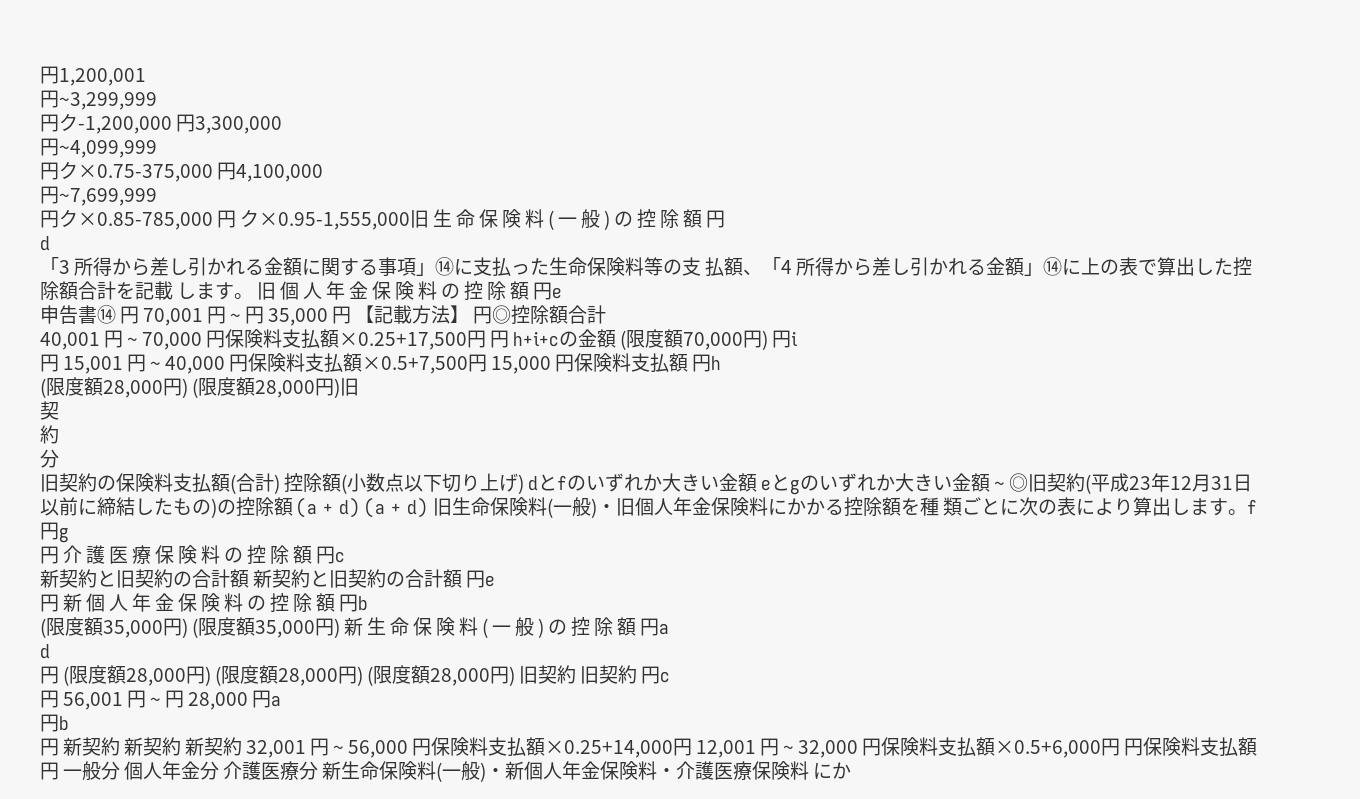円1,200,001
円~3,299,999
円ク-1,200,000 円3,300,000
円~4,099,999
円ク×0.75-375,000 円4,100,000
円~7,699,999
円ク×0.85-785,000 円 ク×0.95-1,555,000旧 生 命 保 険 料 ( 一 般 ) の 控 除 額 円
d
「3 所得から差し引かれる金額に関する事項」⑭に支払った生命保険料等の支 払額、「4 所得から差し引かれる金額」⑭に上の表で算出した控除額合計を記載 します。 旧 個 人 年 金 保 険 料 の 控 除 額 円e
申告書⑭ 円 70,001 円 ~ 円 35,000 円 【記載方法】 円◎控除額合計
40,001 円 ~ 70,000 円保険料支払額×0.25+17,500円 円 h+i+cの金額 (限度額70,000円) 円i
円 15,001 円 ~ 40,000 円保険料支払額×0.5+7,500円 15,000 円保険料支払額 円h
(限度額28,000円) (限度額28,000円)旧
契
約
分
旧契約の保険料支払額(合計) 控除額(小数点以下切り上げ) dとfのいずれか大きい金額 eとgのいずれか大きい金額 ~ ◎旧契約(平成23年12月31日以前に締結したもの)の控除額 (a + d) (a + d) 旧生命保険料(一般)・旧個人年金保険料にかかる控除額を種 類ごとに次の表により算出します。f
円g
円 介 護 医 療 保 険 料 の 控 除 額 円c
新契約と旧契約の合計額 新契約と旧契約の合計額 円e
円 新 個 人 年 金 保 険 料 の 控 除 額 円b
(限度額35,000円) (限度額35,000円) 新 生 命 保 険 料 ( 一 般 ) の 控 除 額 円a
d
円 (限度額28,000円) (限度額28,000円) (限度額28,000円) 旧契約 旧契約 円c
円 56,001 円 ~ 円 28,000 円a
円b
円 新契約 新契約 新契約 32,001 円 ~ 56,000 円保険料支払額×0.25+14,000円 12,001 円 ~ 32,000 円保険料支払額×0.5+6,000円 円保険料支払額 円 一般分 個人年金分 介護医療分 新生命保険料(一般)・新個人年金保険料・介護医療保険料 にか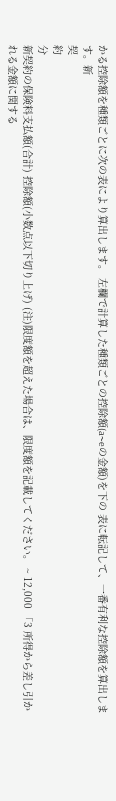かる控除額を種類ごとに次の表により算出します。 左欄で計算した種類ごとの控除額(a~eの金額)を下の 表に転記して、一番有利な控除額を算出します。新
契
約
分
新契約の保険料支払額(合計) 控除額(小数点以下切り上げ) (注)限度額を超えた場合は、限度額を記載してください。 ~ 12,000 「3 所得から差し引かれる金額に関する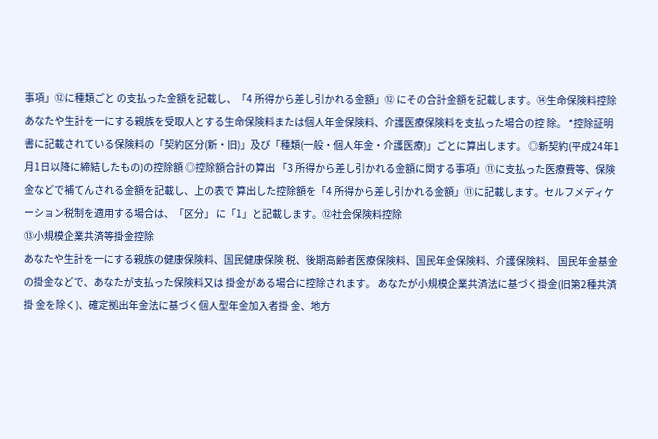事項」⑫に種類ごと の支払った金額を記載し、「4 所得から差し引かれる金額」⑫ にその合計金額を記載します。⑭生命保険料控除
あなたや生計を一にする親族を受取人とする生命保険料または個人年金保険料、介護医療保険料を支払った場合の控 除。 *控除証明書に記載されている保険料の「契約区分(新・旧)」及び「種類(一般・個人年金・介護医療)」ごとに算出します。 ◎新契約(平成24年1月1日以降に締結したもの)の控除額 ◎控除額合計の算出 「3 所得から差し引かれる金額に関する事項」⑪に支払った医療費等、保険金などで補てんされる金額を記載し、上の表で 算出した控除額を「4 所得から差し引かれる金額」⑪に記載します。セルフメディケーション税制を適用する場合は、「区分」 に「1」と記載します。⑫社会保険料控除
⑬小規模企業共済等掛金控除
あなたや生計を一にする親族の健康保険料、国民健康保険 税、後期高齢者医療保険料、国民年金保険料、介護保険料、 国民年金基金の掛金などで、あなたが支払った保険料又は 掛金がある場合に控除されます。 あなたが小規模企業共済法に基づく掛金(旧第2種共済掛 金を除く)、確定拠出年金法に基づく個人型年金加入者掛 金、地方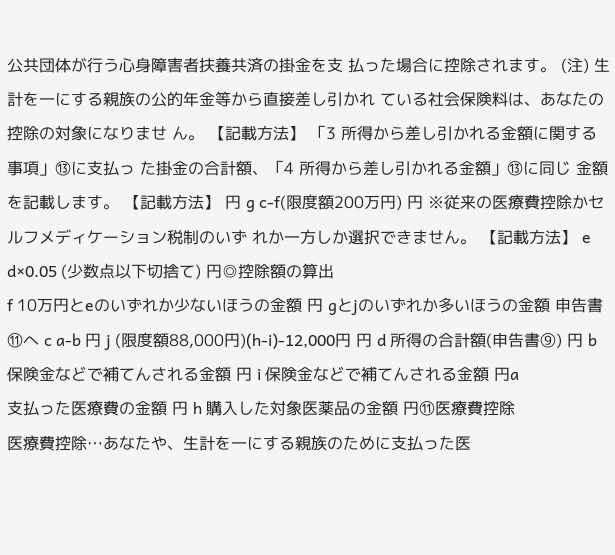公共団体が行う心身障害者扶養共済の掛金を支 払った場合に控除されます。 (注) 生計を一にする親族の公的年金等から直接差し引かれ ている社会保険料は、あなたの控除の対象になりませ ん。 【記載方法】 「3 所得から差し引かれる金額に関する事項」⑬に支払っ た掛金の合計額、「4 所得から差し引かれる金額」⑬に同じ 金額を記載します。 【記載方法】 円 g c-f(限度額200万円) 円 ※従来の医療費控除かセルフメディケーション税制のいず れか一方しか選択できません。 【記載方法】 e d×0.05 (少数点以下切捨て) 円◎控除額の算出
f 10万円とeのいずれか少ないほうの金額 円 gとjのいずれか多いほうの金額 申告書⑪へ c a-b 円 j (限度額88,000円)(h-i)-12,000円 円 d 所得の合計額(申告書⑨) 円 b 保険金などで補てんされる金額 円 i 保険金などで補てんされる金額 円a
支払った医療費の金額 円 h 購入した対象医薬品の金額 円⑪医療費控除
医療費控除…あなたや、生計を一にする親族のために支払った医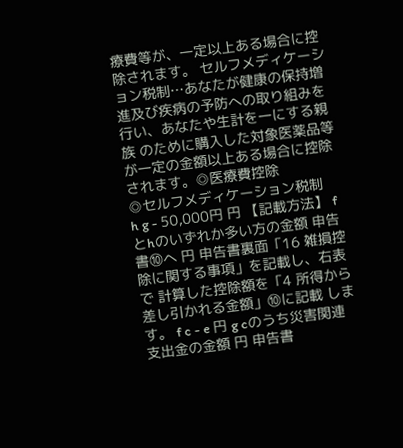療費等が、一定以上ある場合に控除されます。 セルフメディケーション税制…あなたが健康の保持増進及び疾病の予防への取り組みを行い、あなたや生計を一にする親族 のために購入した対象医薬品等が一定の金額以上ある場合に控除されます。◎医療費控除
◎セルフメディケーション税制
h g - 50,000円 円 【記載方法】 fとhのいずれか多い方の金額 申告書⑩へ 円 申告書裏面「16 雑損控除に関する事項」を記載し、右表で 計算した控除額を「4 所得から差し引かれる金額」⑩に記載 します。 f c - e 円 g cのうち災害関連支出金の金額 円 申告書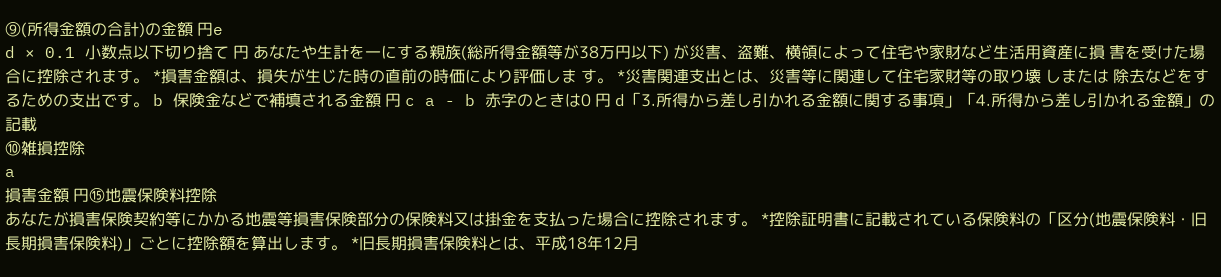⑨(所得金額の合計)の金額 円e
d × 0.1 小数点以下切り捨て 円 あなたや生計を一にする親族(総所得金額等が38万円以下) が災害、盗難、横領によって住宅や家財など生活用資産に損 害を受けた場合に控除されます。 *損害金額は、損失が生じた時の直前の時価により評価しま す。 *災害関連支出とは、災害等に関連して住宅家財等の取り壊 しまたは 除去などをするための支出です。 b 保険金などで補填される金額 円 c a - b 赤字のときは0 円 d「3.所得から差し引かれる金額に関する事項」「4.所得から差し引かれる金額」の記載
⑩雑損控除
a
損害金額 円⑮地震保険料控除
あなたが損害保険契約等にかかる地震等損害保険部分の保険料又は掛金を支払った場合に控除されます。 *控除証明書に記載されている保険料の「区分(地震保険料・旧長期損害保険料)」ごとに控除額を算出します。 *旧長期損害保険料とは、平成18年12月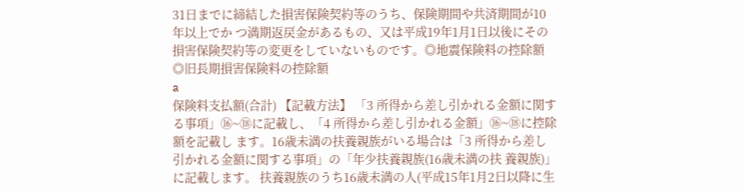31日までに締結した損害保険契約等のうち、保険期間や共済期間が10年以上でか つ満期返戻金があるもの、又は平成19年1月1日以後にその損害保険契約等の変更をしていないものです。◎地震保険料の控除額
◎旧長期損害保険料の控除額
a
保険料支払額(合計) 【記載方法】 「3 所得から差し引かれる金額に関する事項」⑯~⑱に記載し、「4 所得から差し引かれる金額」⑯~⑱に控除額を記載し ます。16歳未満の扶養親族がいる場合は「3 所得から差し引かれる金額に関する事項」の「年少扶養親族(16歳未満の扶 養親族)」に記載します。 扶養親族のうち16歳未満の人(平成15年1月2日以降に生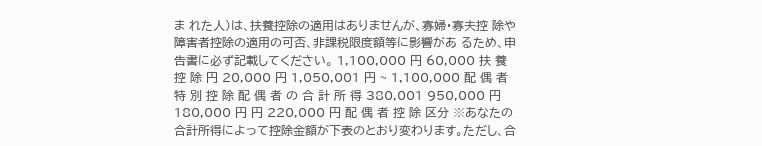ま れた人)は、扶養控除の適用はありませんが、寡婦・寡夫控 除や障害者控除の適用の可否、非課税限度額等に影響があ るため、申告書に必ず記載してください。 1,100,000 円 60,000 扶 養 控 除 円 20,000 円 1,050,001 円 ~ 1,100,000 配 偶 者 特 別 控 除 配 偶 者 の 合 計 所 得 380,001 950,000 円 180,000 円 円 220,000 円 配 偶 者 控 除 区分 ※あなたの合計所得によって控除金額が下表のとおり変わります。ただし、合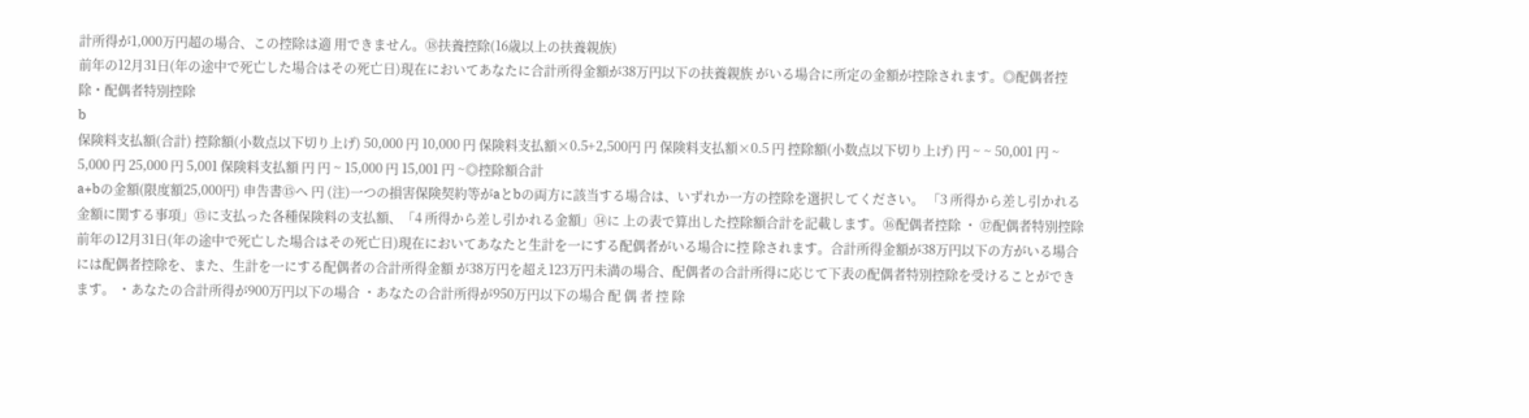計所得が1,000万円超の場合、この控除は適 用できません。⑱扶養控除(16歳以上の扶養親族)
前年の12月31日(年の途中で死亡した場合はその死亡日)現在においてあなたに合計所得金額が38万円以下の扶養親族 がいる場合に所定の金額が控除されます。◎配偶者控除・配偶者特別控除
b
保険料支払額(合計) 控除額(小数点以下切り上げ) 50,000 円 10,000 円 保険料支払額×0.5+2,500円 円 保険料支払額×0.5 円 控除額(小数点以下切り上げ) 円 ~ ~ 50,001 円 ~ 5,000 円 25,000 円 5,001 保険料支払額 円 円 ~ 15,000 円 15,001 円 ~◎控除額合計
a+bの金額(限度額25,000円) 申告書⑮へ 円 (注)一つの損害保険契約等がaとbの両方に該当する場合は、いずれか一方の控除を選択してください。 「3 所得から差し引かれる金額に関する事項」⑮に支払った各種保険料の支払額、「4 所得から差し引かれる金額」⑭に 上の表で算出した控除額合計を記載します。⑯配偶者控除 ・ ⑰配偶者特別控除
前年の12月31日(年の途中で死亡した場合はその死亡日)現在においてあなたと生計を一にする配偶者がいる場合に控 除されます。合計所得金額が38万円以下の方がいる場合には配偶者控除を、また、生計を一にする配偶者の合計所得金額 が38万円を超え123万円未満の場合、配偶者の合計所得に応じて下表の配偶者特別控除を受けることができます。 ・あなたの合計所得が900万円以下の場合 ・あなたの合計所得が950万円以下の場合 配 偶 者 控 除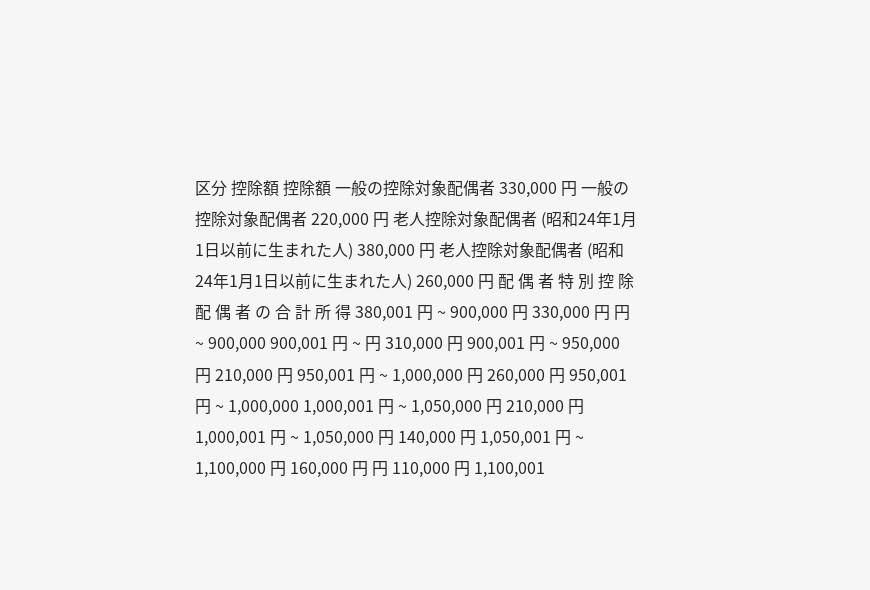区分 控除額 控除額 一般の控除対象配偶者 330,000 円 一般の控除対象配偶者 220,000 円 老人控除対象配偶者 (昭和24年1月1日以前に生まれた人) 380,000 円 老人控除対象配偶者 (昭和24年1月1日以前に生まれた人) 260,000 円 配 偶 者 特 別 控 除 配 偶 者 の 合 計 所 得 380,001 円 ~ 900,000 円 330,000 円 円 ~ 900,000 900,001 円 ~ 円 310,000 円 900,001 円 ~ 950,000 円 210,000 円 950,001 円 ~ 1,000,000 円 260,000 円 950,001 円 ~ 1,000,000 1,000,001 円 ~ 1,050,000 円 210,000 円 1,000,001 円 ~ 1,050,000 円 140,000 円 1,050,001 円 ~ 1,100,000 円 160,000 円 円 110,000 円 1,100,001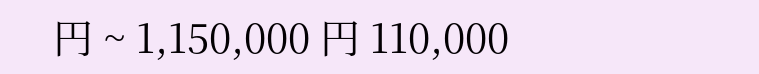円 ~ 1,150,000 円 110,000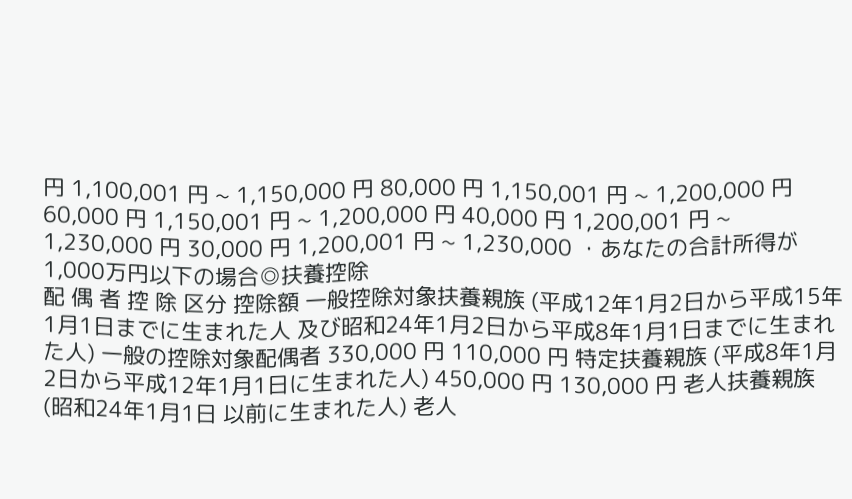円 1,100,001 円 ~ 1,150,000 円 80,000 円 1,150,001 円 ~ 1,200,000 円 60,000 円 1,150,001 円 ~ 1,200,000 円 40,000 円 1,200,001 円 ~ 1,230,000 円 30,000 円 1,200,001 円 ~ 1,230,000 ・あなたの合計所得が1,000万円以下の場合◎扶養控除
配 偶 者 控 除 区分 控除額 一般控除対象扶養親族 (平成12年1月2日から平成15年1月1日までに生まれた人 及び昭和24年1月2日から平成8年1月1日までに生まれた人) 一般の控除対象配偶者 330,000 円 110,000 円 特定扶養親族 (平成8年1月2日から平成12年1月1日に生まれた人) 450,000 円 130,000 円 老人扶養親族 (昭和24年1月1日 以前に生まれた人) 老人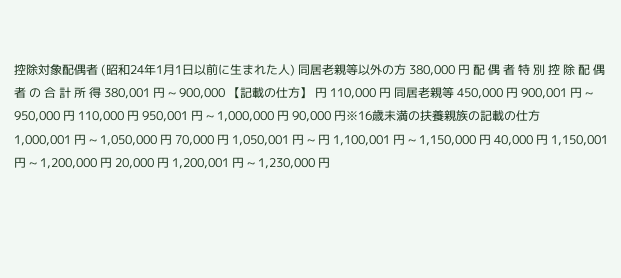控除対象配偶者 (昭和24年1月1日以前に生まれた人) 同居老親等以外の方 380,000 円 配 偶 者 特 別 控 除 配 偶 者 の 合 計 所 得 380,001 円 ~ 900,000 【記載の仕方】 円 110,000 円 同居老親等 450,000 円 900,001 円 ~ 950,000 円 110,000 円 950,001 円 ~ 1,000,000 円 90,000 円※16歳未満の扶養親族の記載の仕方
1,000,001 円 ~ 1,050,000 円 70,000 円 1,050,001 円 ~ 円 1,100,001 円 ~ 1,150,000 円 40,000 円 1,150,001 円 ~ 1,200,000 円 20,000 円 1,200,001 円 ~ 1,230,000 円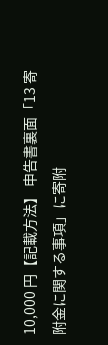10,000 円【記載方法】 申告書裏面「13 寄附金に関する事項」に寄附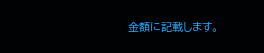金額に記載します。